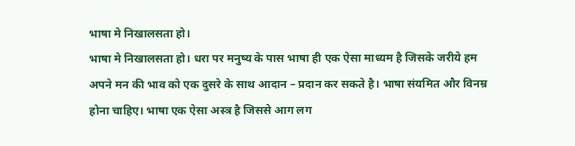भाषा मे निखालसता हो।
भाषा मे निखालसता हो। धरा पर मनुष्य के पास भाषा ही एक ऐसा माध्यम है जिसके जरीये हम अपने मन की भाव को एक दुसरे के साथ आदान – प्रदान कर सकते है। भाषा संयमित और विनम्र होना चाहिए। भाषा एक ऐसा अस्त्र है जिससे आग लग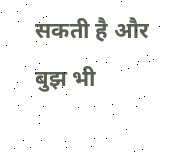सकती है और बुझ भी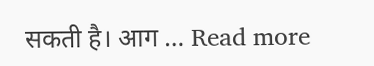सकती है। आग … Read more